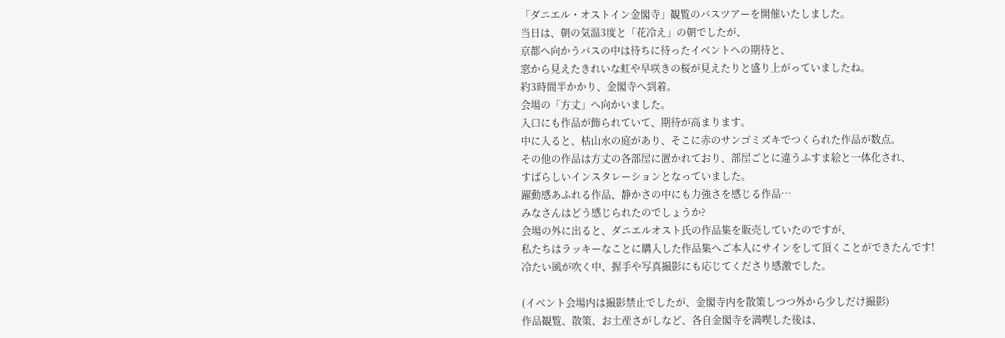「ダニエル・オストイン金閣寺」観覧のバスツアーを開催いたしました。
当日は、朝の気温3度と「花冷え」の朝でしたが、
京都へ向かうバスの中は待ちに待ったイベントへの期待と、
窓から見えたきれいな虹や早咲きの桜が見えたりと盛り上がっていましたね。
約3時間半かかり、金閣寺へ到着。
会場の「方丈」へ向かいました。
入口にも作品が飾られていて、期待が高まります。
中に入ると、枯山水の庭があり、そこに赤のサンゴミズキでつくられた作品が数点。
その他の作品は方丈の各部屋に置かれており、部屋ごとに違うふすま絵と一体化され、
すばらしいインスタレーションとなっていました。
躍動感あふれる作品、静かさの中にも力強さを感じる作品…
みなさんはどう感じられたのでしょうか?
会場の外に出ると、ダニエルオスト氏の作品集を販売していたのですが、
私たちはラッキーなことに購入した作品集へご本人にサインをして頂くことができたんです!
冷たい風が吹く中、握手や写真撮影にも応じてくださり感激でした。

(イベント会場内は撮影禁止でしたが、金閣寺内を散策しつつ外から少しだけ撮影)
作品観覧、散策、お土産さがしなど、各自金閣寺を満喫した後は、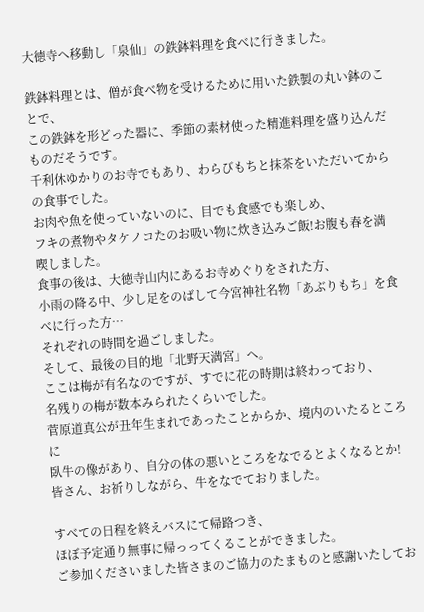大徳寺へ移動し「泉仙」の鉄鉢料理を食べに行きました。

鉄鉢料理とは、僧が食べ物を受けるために用いた鉄製の丸い鉢のことで、
この鉄鉢を形どった器に、季節の素材使った精進料理を盛り込んだものだそうです。
千利休ゆかりのお寺でもあり、わらびもちと抹茶をいただいてからの食事でした。
お肉や魚を使っていないのに、目でも食感でも楽しめ、
フキの煮物やタケノコたのお吸い物に炊き込みご飯!お腹も春を満喫しました。
食事の後は、大徳寺山内にあるお寺めぐりをされた方、
小雨の降る中、少し足をのばして今宮神社名物「あぶりもち」を食べに行った方…
それぞれの時間を過ごしました。
そして、最後の目的地「北野天満宮」へ。
ここは梅が有名なのですが、すでに花の時期は終わっており、
名残りの梅が数本みられたくらいでした。
菅原道真公が丑年生まれであったことからか、境内のいたるところに
臥牛の像があり、自分の体の悪いところをなでるとよくなるとか!
皆さん、お祈りしながら、牛をなでておりました。

すべての日程を終えバスにて帰路つき、
ほぼ予定通り無事に帰っってくることができました。
ご参加くださいました皆さまのご協力のたまものと感謝いたしてお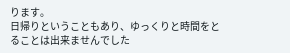ります。
日帰りということもあり、ゆっくりと時間をとることは出来ませんでした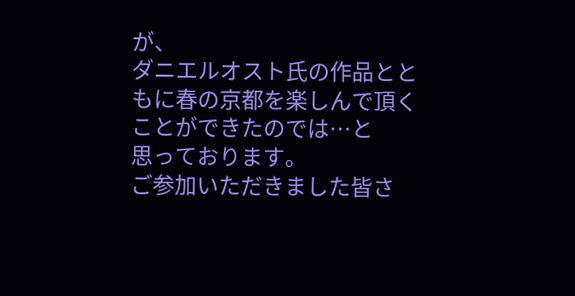が、
ダニエルオスト氏の作品とともに春の京都を楽しんで頂くことができたのでは…と
思っております。
ご参加いただきました皆さ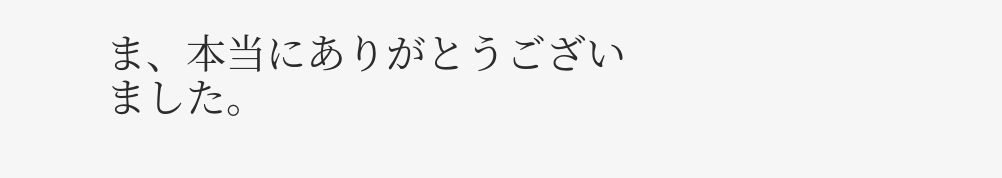ま、本当にありがとうございました。